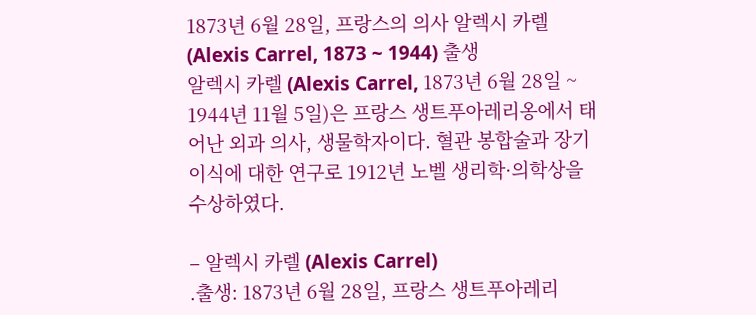1873년 6월 28일, 프랑스의 의사 알렉시 카렐 (Alexis Carrel, 1873 ~ 1944) 출생
알렉시 카렐 (Alexis Carrel, 1873년 6월 28일 ~ 1944년 11월 5일)은 프랑스 생트푸아레리옹에서 태어난 외과 의사, 생물학자이다. 혈관 봉합술과 장기이식에 대한 연구로 1912년 노벨 생리학·의학상을 수상하였다.

– 알렉시 카렐 (Alexis Carrel)
.출생: 1873년 6월 28일, 프랑스 생트푸아레리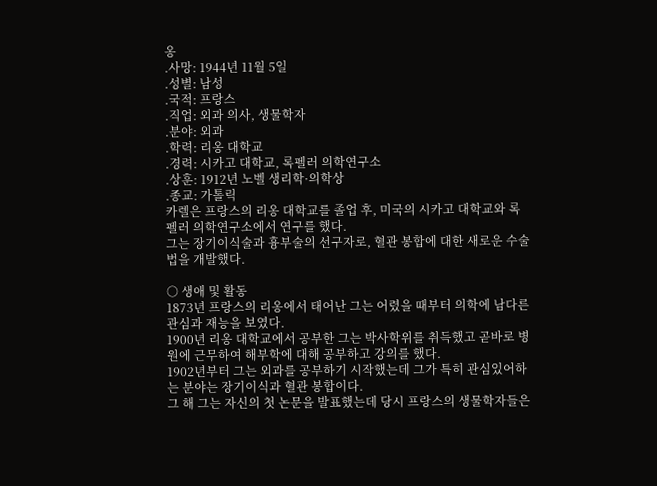옹
.사망: 1944년 11월 5일
.성별: 남성
.국적: 프랑스
.직업: 외과 의사, 생물학자
.분야: 외과
.학력: 리옹 대학교
.경력: 시카고 대학교, 록펠러 의학연구소
.상훈: 1912년 노벨 생리학·의학상
.종교: 가톨릭
카렐은 프랑스의 리옹 대학교를 졸업 후, 미국의 시카고 대학교와 록펠러 의학연구소에서 연구를 했다.
그는 장기이식술과 흉부술의 선구자로, 혈관 봉합에 대한 새로운 수술법을 개발했다.

○ 생애 및 활동
1873년 프랑스의 리옹에서 태어난 그는 어렸을 때부터 의학에 남다른 관심과 재능을 보였다.
1900년 리옹 대학교에서 공부한 그는 박사학위를 취득했고 곧바로 병원에 근무하여 해부학에 대해 공부하고 강의를 했다.
1902년부터 그는 외과를 공부하기 시작했는데 그가 특히 관심있어하는 분야는 장기이식과 혈관 봉합이다.
그 해 그는 자신의 첫 논문을 발표했는데 당시 프랑스의 생물학자들은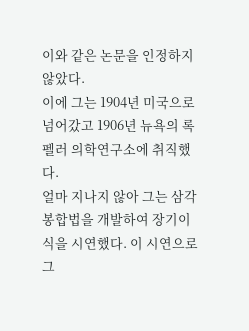이와 같은 논문을 인정하지 않았다.
이에 그는 1904년 미국으로 넘어갔고 1906년 뉴욕의 록펠러 의학연구소에 취직했다.
얼마 지나지 않아 그는 삼각봉합법을 개발하여 장기이식을 시연했다. 이 시연으로 그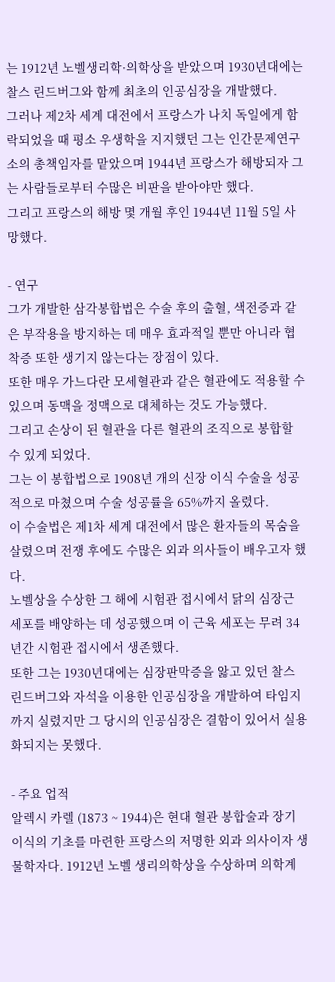는 1912년 노벨생리학·의학상을 받았으며 1930년대에는 찰스 린드버그와 함께 최초의 인공심장을 개발했다.
그러나 제2차 세계 대전에서 프랑스가 나치 독일에게 함락되었을 때 평소 우생학을 지지했던 그는 인간문제연구소의 총책임자를 맡았으며 1944년 프랑스가 해방되자 그는 사람들로부터 수많은 비판을 받아야만 했다.
그리고 프랑스의 해방 몇 개월 후인 1944년 11월 5일 사망했다.

- 연구
그가 개발한 삼각봉합법은 수술 후의 출혈, 색전증과 같은 부작용을 방지하는 데 매우 효과적일 뿐만 아니라 협착증 또한 생기지 않는다는 장점이 있다.
또한 매우 가느다란 모세혈관과 같은 혈관에도 적용할 수 있으며 동맥을 정맥으로 대체하는 것도 가능했다.
그리고 손상이 된 혈관을 다른 혈관의 조직으로 봉합할 수 있게 되었다.
그는 이 봉합법으로 1908년 개의 신장 이식 수술을 성공적으로 마쳤으며 수술 성공률을 65%까지 올렸다.
이 수술법은 제1차 세계 대전에서 많은 환자들의 목숨을 살렸으며 전쟁 후에도 수많은 외과 의사들이 배우고자 했다.
노벨상을 수상한 그 해에 시험관 접시에서 닭의 심장근 세포를 배양하는 데 성공했으며 이 근육 세포는 무려 34년간 시험관 접시에서 생존했다.
또한 그는 1930년대에는 심장판막증을 앓고 있던 찰스 린드버그와 자석을 이용한 인공심장을 개발하여 타임지까지 실렸지만 그 당시의 인공심장은 결함이 있어서 실용화되지는 못했다.

- 주요 업적
알렉시 카렐 (1873 ~ 1944)은 현대 혈관 봉합술과 장기 이식의 기초를 마련한 프랑스의 저명한 외과 의사이자 생물학자다. 1912년 노벨 생리의학상을 수상하며 의학계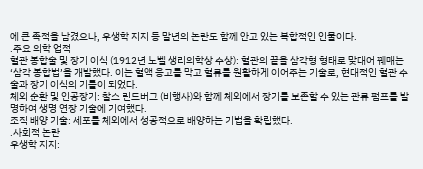에 큰 족적을 남겼으나, 우생학 지지 등 말년의 논란도 함께 안고 있는 복합적인 인물이다.
.주요 의학 업적
혈관 봉합술 및 장기 이식 (1912년 노벨 생리의학상 수상): 혈관의 끝을 삼각형 형태로 맞대어 꿰매는 ‘삼각 봉합법’을 개발했다. 이는 혈액 응고를 막고 혈류를 원활하게 이어주는 기술로, 현대적인 혈관 수술과 장기 이식의 기틀이 되었다.
체외 순환 및 인공장기: 찰스 린드버그 (비행사)와 함께 체외에서 장기를 보존할 수 있는 관류 펌프를 발명하여 생명 연장 기술에 기여했다.
조직 배양 기술: 세포를 체외에서 성공적으로 배양하는 기법을 확립했다.
.사회적 논란
우생학 지지: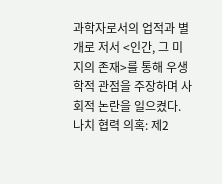과학자로서의 업적과 별개로 저서 <인간, 그 미지의 존재>를 통해 우생학적 관점을 주장하며 사회적 논란을 일으켰다.
나치 협력 의혹: 제2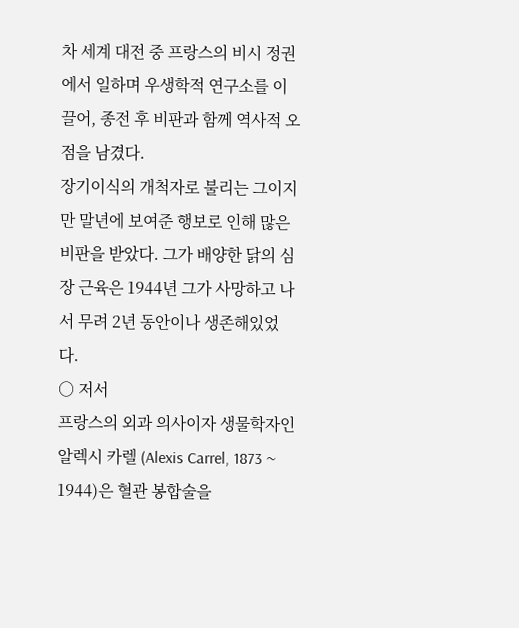차 세계 대전 중 프랑스의 비시 정권에서 일하며 우생학적 연구소를 이끌어, 종전 후 비판과 함께 역사적 오점을 남겼다.
장기이식의 개척자로 불리는 그이지만 말년에 보여준 행보로 인해 많은 비판을 받았다. 그가 배양한 닭의 심장 근육은 1944년 그가 사망하고 나서 무려 2년 동안이나 생존해있었다.
○ 저서
프랑스의 외과 의사이자 생물학자인 알렉시 카렐 (Alexis Carrel, 1873 ~ 1944)은 혈관 봉합술을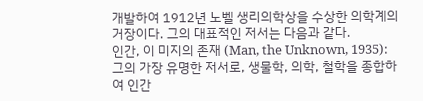개발하여 1912년 노벨 생리의학상을 수상한 의학계의 거장이다. 그의 대표적인 저서는 다음과 같다.
인간, 이 미지의 존재 (Man, the Unknown, 1935): 그의 가장 유명한 저서로, 생물학, 의학, 철학을 종합하여 인간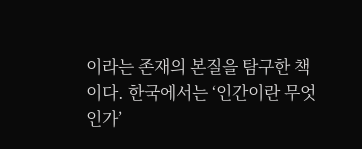이라는 존재의 본질을 탐구한 책이다. 한국에서는 ‘인간이란 무엇인가’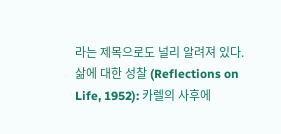라는 제목으로도 널리 알려져 있다.
삶에 대한 성찰 (Reflections on Life, 1952): 카렐의 사후에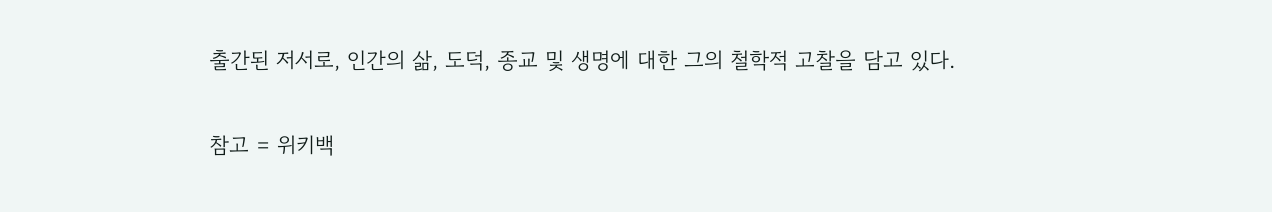출간된 저서로, 인간의 삶, 도덕, 종교 및 생명에 대한 그의 철학적 고찰을 담고 있다.

참고 = 위키백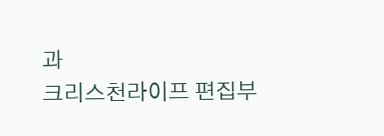과
크리스천라이프 편집부